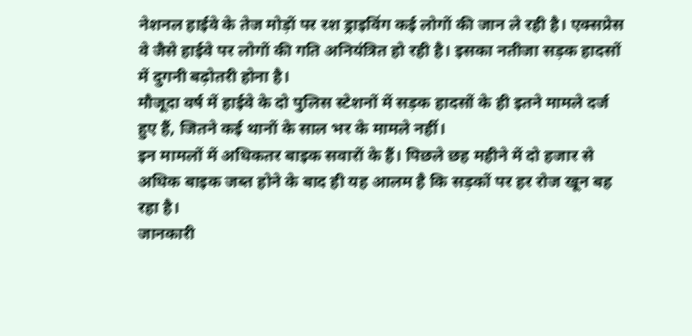नेशनल हाईवे के तेज मोड़ों पर रश ड्राइविंग कई लोगों की जान ले रही है। एक्सप्रेस वे जैसे हाईवे पर लोगों की गति अनियंत्रित हो रही है। इसका नतीजा सड़क हादसों में दुगनी बढ़ोतरी होना है।
मौजूदा वर्ष में हाईवे के दो पुलिस स्टेशनों में सड़क हादसों के ही इतने मामले दर्ज हुए हैं, जितने कई थानों के साल भर के मामले नहीं।
इन मामलों में अधिकतर बाइक सवारों के हैं। पिछले छह महीने में दो हजार से अधिक बाइक जब्त होने के बाद ही यह आलम है कि सड़कों पर हर रोज खून बह रहा है।
जानकारी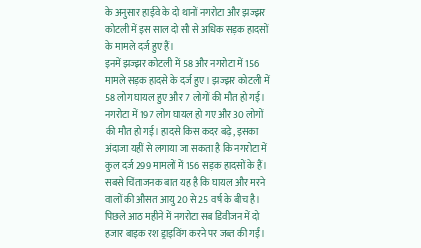के अनुसार हाईवे के दो थानों नगरोटा और झज्झर कोटली में इस साल दो सौ से अधिक सड़क हादसों के मामले दर्ज हुए हैं।
इनमें झज्झर कोटली में 58 और नगरोटा में 156 मामले सड़क हादसे के दर्ज हुए। झज्झर कोटली में 58 लोग घायल हुए और 7 लोगों की मौत हो गई।
नगरोटा में 197 लोग घायल हो गए और 30 लोगों की मौत हो गई। हादसे किस कदर बढ़े, इसका अंदाजा यहीं से लगाया जा सकता है कि नगरोटा में कुल दर्ज 299 मामलों में 156 सड़क हादसों के हैं।
सबसे चिंताजनक बात यह है कि घायल और मरने वालों की औसत आयु 20 से 25 वर्ष के बीच है। पिछले आठ महीने में नगरोटा सब डिवीजन में दो हजार बाइक रश ड्राइविंग करने पर जब्त की गईं।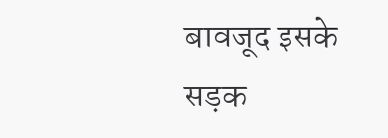बावजूद इसके सड़क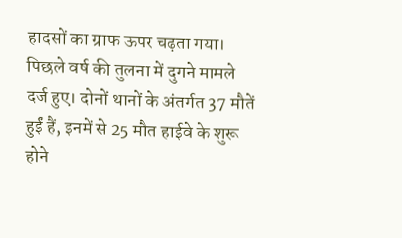हादसों का ग्राफ ऊपर चढ़ता गया। पिछले वर्ष की तुलना में दुगने मामले दर्ज हुए। दोनों थानों के अंतर्गत 37 मौतें हुईं हैं, इनमें से 25 मौत हाईवे के शुरू होने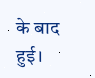के बाद हुई।